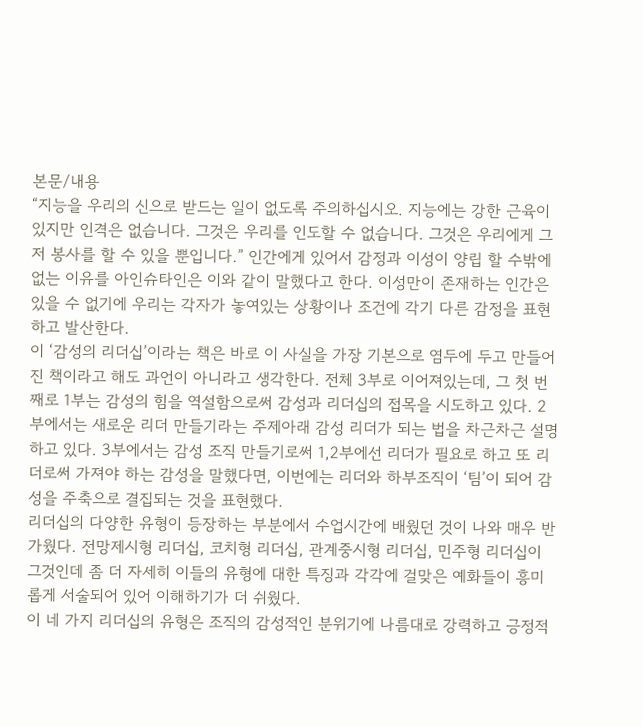본문/내용
“지능을 우리의 신으로 받드는 일이 없도록 주의하십시오. 지능에는 강한 근육이 있지만 인격은 없습니다. 그것은 우리를 인도할 수 없습니다. 그것은 우리에게 그저 봉사를 할 수 있을 뿐입니다.” 인간에게 있어서 감정과 이성이 양립 할 수밖에 없는 이유를 아인슈타인은 이와 같이 말했다고 한다. 이성만이 존재하는 인간은 있을 수 없기에 우리는 각자가 놓여있는 상황이나 조건에 각기 다른 감정을 표현하고 발산한다.
이 ‘감성의 리더십’이라는 책은 바로 이 사실을 가장 기본으로 염두에 두고 만들어진 책이라고 해도 과언이 아니라고 생각한다. 전체 3부로 이어져있는데, 그 첫 번째로 1부는 감성의 힘을 역설함으로써 감성과 리더십의 접목을 시도하고 있다. 2부에서는 새로운 리더 만들기라는 주제아래 감성 리더가 되는 법을 차근차근 설명하고 있다. 3부에서는 감성 조직 만들기로써 1,2부에선 리더가 필요로 하고 또 리더로써 가져야 하는 감성을 말했다면, 이번에는 리더와 하부조직이 ‘팀’이 되어 감성을 주축으로 결집되는 것을 표현했다.
리더십의 다양한 유형이 등장하는 부분에서 수업시간에 배웠던 것이 나와 매우 반가웠다. 전망제시형 리더십, 코치형 리더십, 관계중시형 리더십, 민주형 리더십이 그것인데 좀 더 자세히 이들의 유형에 대한 특징과 각각에 걸맞은 예화들이 흥미롭게 서술되어 있어 이해하기가 더 쉬웠다.
이 네 가지 리더십의 유형은 조직의 감성적인 분위기에 나름대로 강력하고 긍정적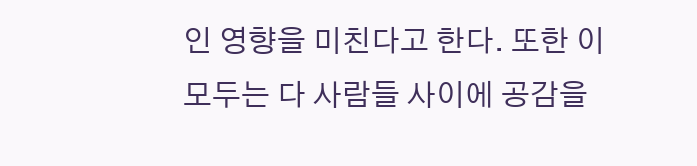인 영향을 미친다고 한다. 또한 이 모두는 다 사람들 사이에 공감을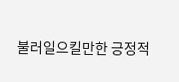불러일으킬만한 긍정적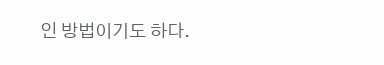인 방법이기도 하다.